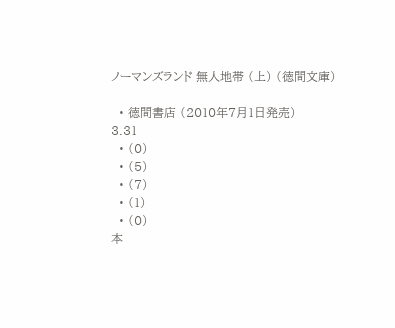ノーマンズランド 無人地帯 (上) (徳間文庫)

  • 徳間書店 (2010年7月1日発売)
3.31
  • (0)
  • (5)
  • (7)
  • (1)
  • (0)
本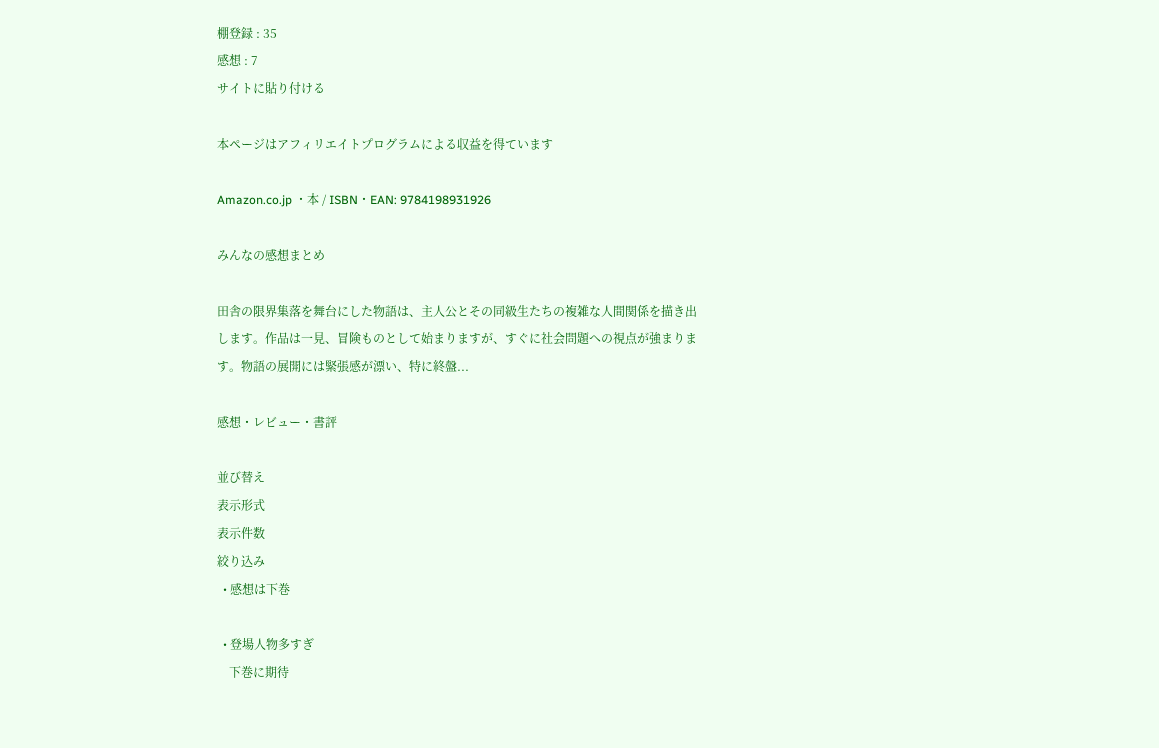棚登録 : 35
感想 : 7
サイトに貼り付ける

本ページはアフィリエイトプログラムによる収益を得ています

Amazon.co.jp ・本 / ISBN・EAN: 9784198931926

みんなの感想まとめ

田舎の限界集落を舞台にした物語は、主人公とその同級生たちの複雑な人間関係を描き出します。作品は一見、冒険ものとして始まりますが、すぐに社会問題への視点が強まります。物語の展開には緊張感が漂い、特に終盤...

感想・レビュー・書評

並び替え
表示形式
表示件数
絞り込み
  • 感想は下巻

  • 登場人物多すぎ
    下巻に期待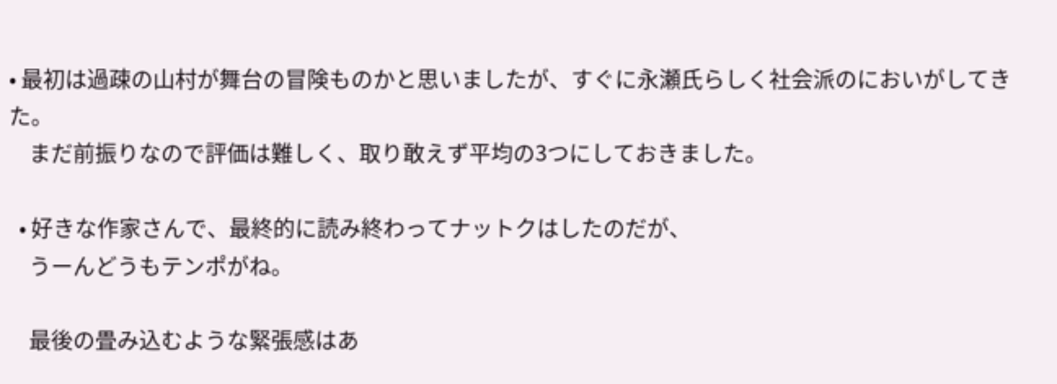• 最初は過疎の山村が舞台の冒険ものかと思いましたが、すぐに永瀬氏らしく社会派のにおいがしてきた。
    まだ前振りなので評価は難しく、取り敢えず平均の3つにしておきました。

  • 好きな作家さんで、最終的に読み終わってナットクはしたのだが、
    うーんどうもテンポがね。

    最後の畳み込むような緊張感はあ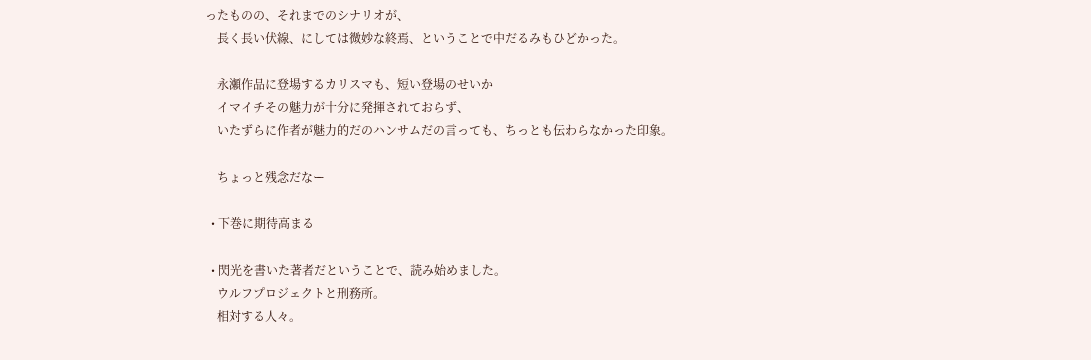ったものの、それまでのシナリオが、
    長く長い伏線、にしては微妙な終焉、ということで中だるみもひどかった。

    永瀬作品に登場するカリスマも、短い登場のせいか
    イマイチその魅力が十分に発揮されておらず、
    いたずらに作者が魅力的だのハンサムだの言っても、ちっとも伝わらなかった印象。

    ちょっと残念だなー

  • 下巻に期待高まる

  • 閃光を書いた著者だということで、読み始めました。
    ウルフプロジェクトと刑務所。
    相対する人々。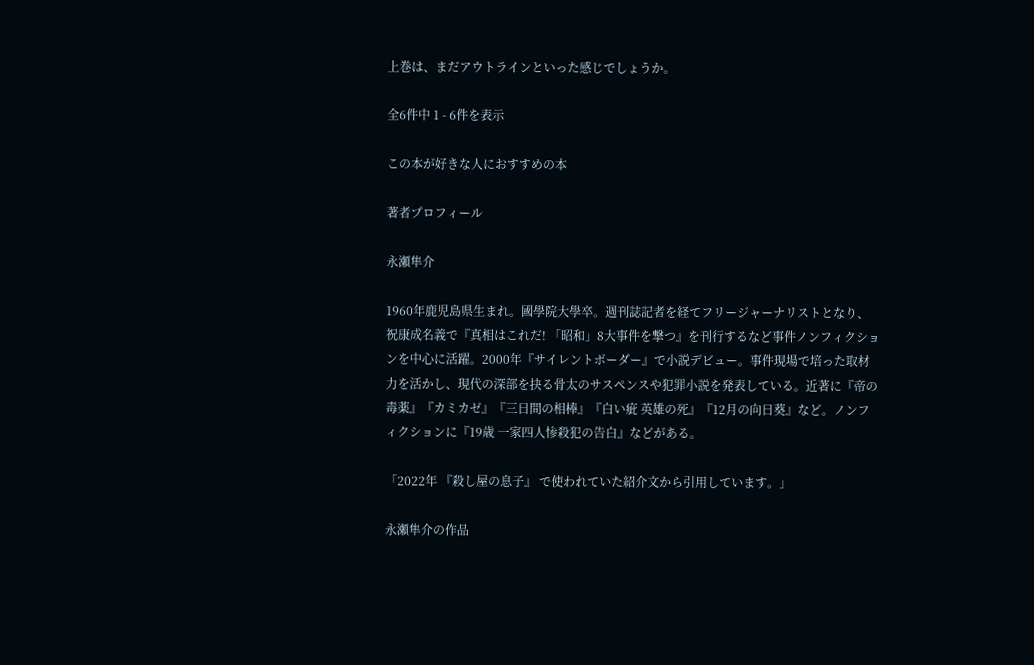上巻は、まだアウトラインといった感じでしょうか。

全6件中 1 - 6件を表示

この本が好きな人におすすめの本

著者プロフィール

永瀬隼介

1960年鹿児島県生まれ。國學院大學卒。週刊誌記者を経てフリージャーナリストとなり、祝康成名義で『真相はこれだ! 「昭和」8大事件を撃つ』を刊行するなど事件ノンフィクションを中心に活躍。2000年『サイレントボーダー』で小説デビュー。事件現場で培った取材力を活かし、現代の深部を抉る骨太のサスペンスや犯罪小説を発表している。近著に『帝の毒薬』『カミカゼ』『三日間の相棒』『白い疵 英雄の死』『12月の向日葵』など。ノンフィクションに『19歳 一家四人惨殺犯の告白』などがある。

「2022年 『殺し屋の息子』 で使われていた紹介文から引用しています。」

永瀬隼介の作品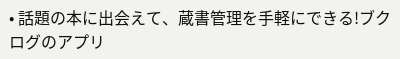• 話題の本に出会えて、蔵書管理を手軽にできる!ブクログのアプリ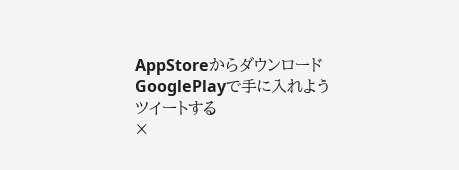AppStoreからダウンロード GooglePlayで手に入れよう
ツイートする
×